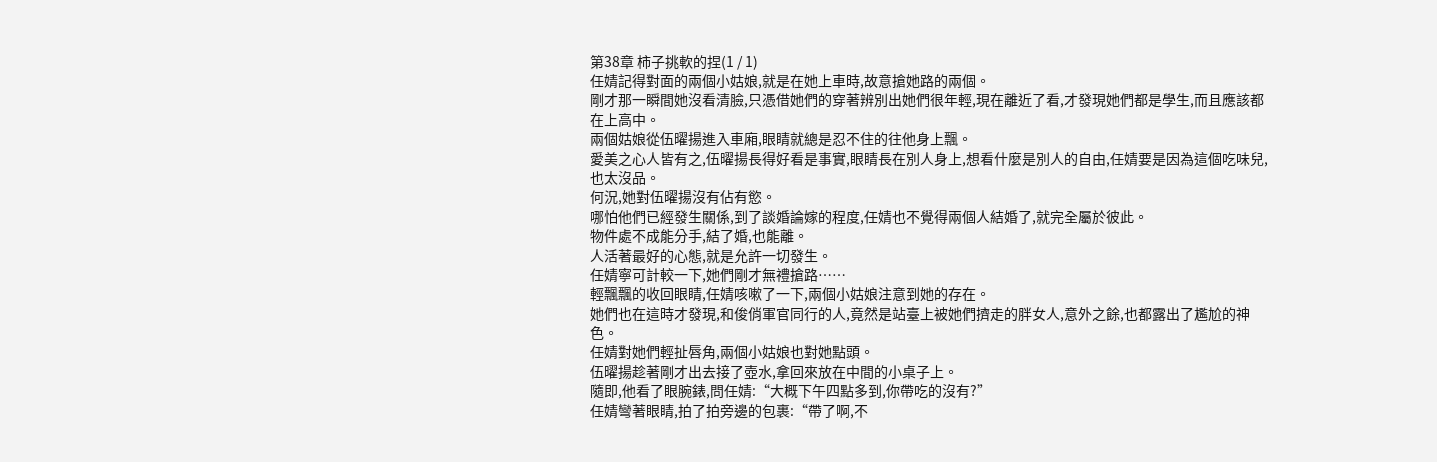第38章 柿子挑軟的捏(1 / 1)
任婧記得對面的兩個小姑娘,就是在她上車時,故意搶她路的兩個。
剛才那一瞬間她沒看清臉,只憑借她們的穿著辨別出她們很年輕,現在離近了看,才發現她們都是學生,而且應該都在上高中。
兩個姑娘從伍曜揚進入車廂,眼睛就總是忍不住的往他身上飄。
愛美之心人皆有之,伍曜揚長得好看是事實,眼睛長在別人身上,想看什麼是別人的自由,任婧要是因為這個吃味兒,也太沒品。
何況,她對伍曜揚沒有佔有慾。
哪怕他們已經發生關係,到了談婚論嫁的程度,任婧也不覺得兩個人結婚了,就完全屬於彼此。
物件處不成能分手,結了婚,也能離。
人活著最好的心態,就是允許一切發生。
任婧寧可計較一下,她們剛才無禮搶路……
輕飄飄的收回眼睛,任婧咳嗽了一下,兩個小姑娘注意到她的存在。
她們也在這時才發現,和俊俏軍官同行的人,竟然是站臺上被她們擠走的胖女人,意外之餘,也都露出了尷尬的神色。
任婧對她們輕扯唇角,兩個小姑娘也對她點頭。
伍曜揚趁著剛才出去接了壺水,拿回來放在中間的小桌子上。
隨即,他看了眼腕錶,問任婧:“大概下午四點多到,你帶吃的沒有?”
任婧彎著眼睛,拍了拍旁邊的包裹:“帶了啊,不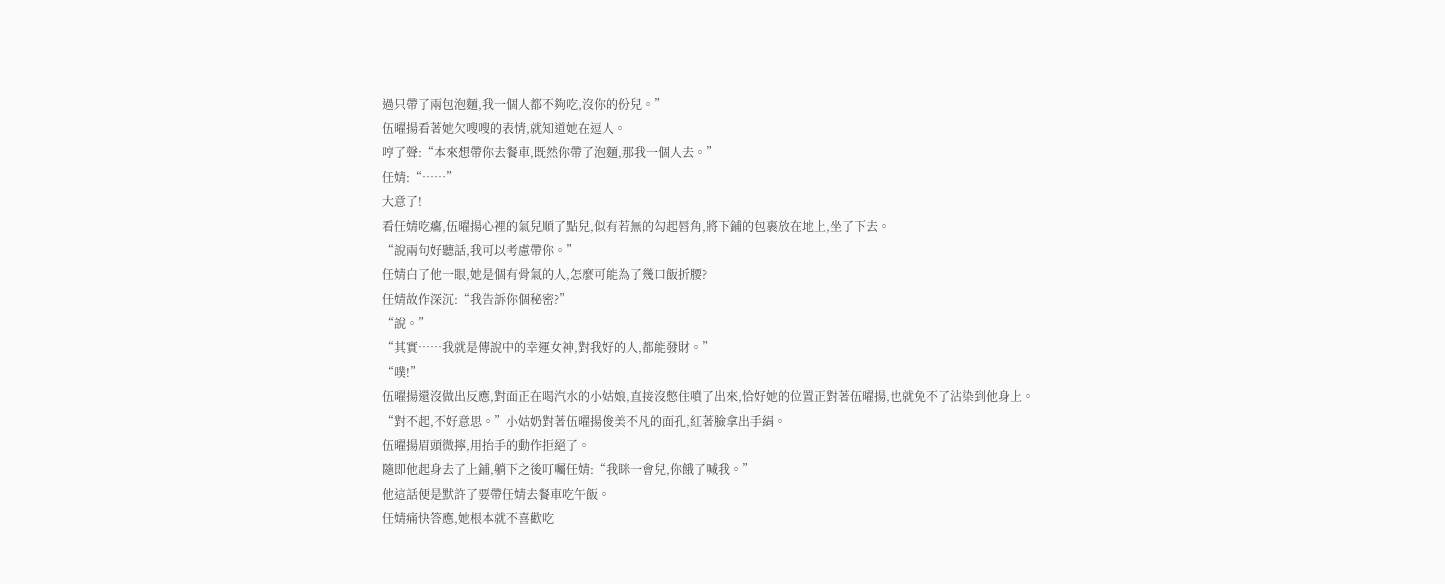過只帶了兩包泡麵,我一個人都不夠吃,沒你的份兒。”
伍曜揚看著她欠嗖嗖的表情,就知道她在逗人。
哼了聲:“本來想帶你去餐車,既然你帶了泡麵,那我一個人去。”
任婧:“……”
大意了!
看任婧吃癟,伍曜揚心裡的氣兒順了點兒,似有若無的勾起唇角,將下鋪的包裹放在地上,坐了下去。
“說兩句好聽話,我可以考慮帶你。”
任婧白了他一眼,她是個有骨氣的人,怎麼可能為了幾口飯折腰?
任婧故作深沉:“我告訴你個秘密?”
“說。”
“其實……我就是傳說中的幸運女神,對我好的人,都能發財。”
“噗!”
伍曜揚還沒做出反應,對面正在喝汽水的小姑娘,直接沒憋住噴了出來,恰好她的位置正對著伍曜揚,也就免不了沾染到他身上。
“對不起,不好意思。”小姑奶對著伍曜揚俊美不凡的面孔,紅著臉拿出手絹。
伍曜揚眉頭微擰,用抬手的動作拒絕了。
隨即他起身去了上鋪,躺下之後叮囑任婧:“我眯一會兒,你餓了喊我。”
他這話便是默許了要帶任婧去餐車吃午飯。
任婧痛快答應,她根本就不喜歡吃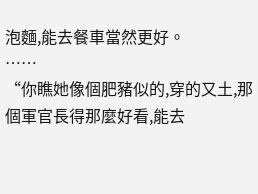泡麵,能去餐車當然更好。
……
“你瞧她像個肥豬似的,穿的又土,那個軍官長得那麼好看,能去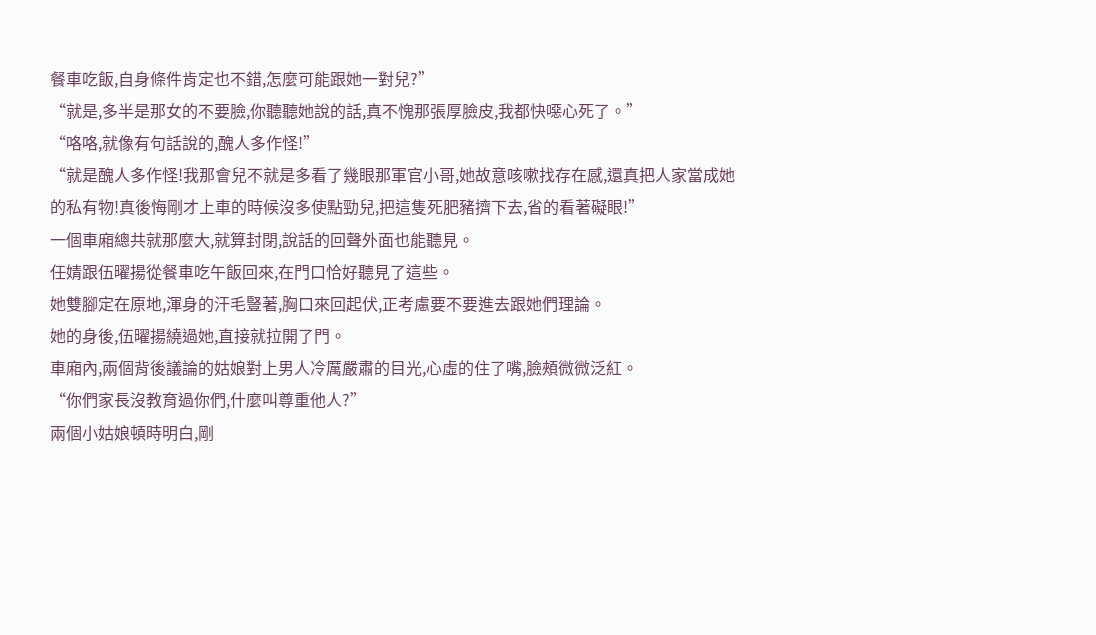餐車吃飯,自身條件肯定也不錯,怎麼可能跟她一對兒?”
“就是,多半是那女的不要臉,你聽聽她說的話,真不愧那張厚臉皮,我都快噁心死了。”
“咯咯,就像有句話說的,醜人多作怪!”
“就是醜人多作怪!我那會兒不就是多看了幾眼那軍官小哥,她故意咳嗽找存在感,還真把人家當成她的私有物!真後悔剛才上車的時候沒多使點勁兒,把這隻死肥豬擠下去,省的看著礙眼!”
一個車廂總共就那麼大,就算封閉,說話的回聲外面也能聽見。
任婧跟伍曜揚從餐車吃午飯回來,在門口恰好聽見了這些。
她雙腳定在原地,渾身的汗毛豎著,胸口來回起伏,正考慮要不要進去跟她們理論。
她的身後,伍曜揚繞過她,直接就拉開了門。
車廂內,兩個背後議論的姑娘對上男人冷厲嚴肅的目光,心虛的住了嘴,臉頰微微泛紅。
“你們家長沒教育過你們,什麼叫尊重他人?”
兩個小姑娘頓時明白,剛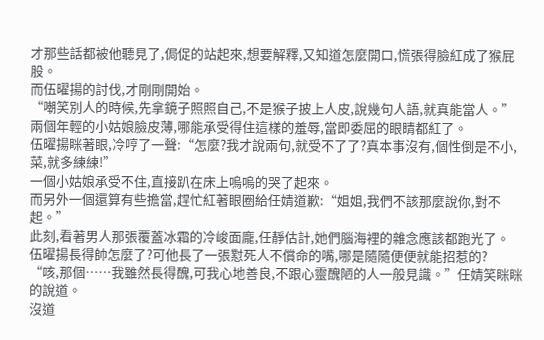才那些話都被他聽見了,侷促的站起來,想要解釋,又知道怎麼開口,慌張得臉紅成了猴屁股。
而伍曜揚的討伐,才剛剛開始。
“嘲笑別人的時候,先拿鏡子照照自己,不是猴子披上人皮,說幾句人語,就真能當人。”
兩個年輕的小姑娘臉皮薄,哪能承受得住這樣的羞辱,當即委屈的眼睛都紅了。
伍曜揚眯著眼,冷哼了一聲:“怎麼?我才說兩句,就受不了了?真本事沒有,個性倒是不小,菜,就多練練!”
一個小姑娘承受不住,直接趴在床上嗚嗚的哭了起來。
而另外一個還算有些擔當,趕忙紅著眼圈給任婧道歉:“姐姐,我們不該那麼說你,對不起。”
此刻,看著男人那張覆蓋冰霜的冷峻面龐,任靜估計,她們腦海裡的雜念應該都跑光了。
伍曜揚長得帥怎麼了?可他長了一張懟死人不償命的嘴,哪是隨隨便便就能招惹的?
“咳,那個……我雖然長得醜,可我心地善良,不跟心靈醜陋的人一般見識。”任婧笑眯眯的說道。
沒道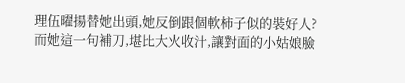理伍曜揚替她出頭,她反倒跟個軟柿子似的裝好人?
而她這一句補刀,堪比大火收汁,讓對面的小姑娘臉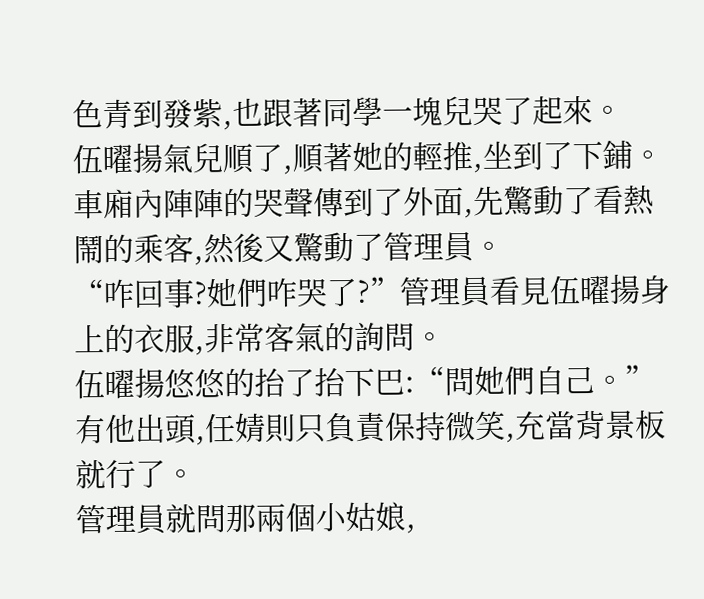色青到發紫,也跟著同學一塊兒哭了起來。
伍曜揚氣兒順了,順著她的輕推,坐到了下鋪。
車廂內陣陣的哭聲傳到了外面,先驚動了看熱鬧的乘客,然後又驚動了管理員。
“咋回事?她們咋哭了?”管理員看見伍曜揚身上的衣服,非常客氣的詢問。
伍曜揚悠悠的抬了抬下巴:“問她們自己。”
有他出頭,任婧則只負責保持微笑,充當背景板就行了。
管理員就問那兩個小姑娘,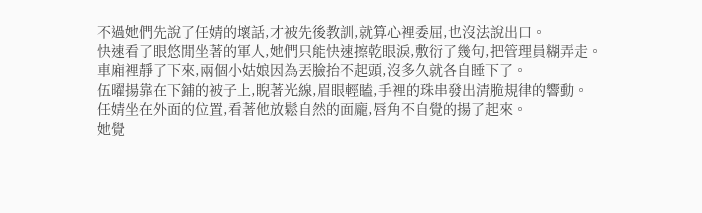不過她們先說了任婧的壞話,才被先後教訓,就算心裡委屈,也沒法說出口。
快速看了眼悠閒坐著的軍人,她們只能快速擦乾眼淚,敷衍了幾句,把管理員糊弄走。
車廂裡靜了下來,兩個小姑娘因為丟臉抬不起頭,沒多久就各自睡下了。
伍曜揚靠在下鋪的被子上,睨著光線,眉眼輕瞌,手裡的珠串發出清脆規律的響動。
任婧坐在外面的位置,看著他放鬆自然的面龐,唇角不自覺的揚了起來。
她覺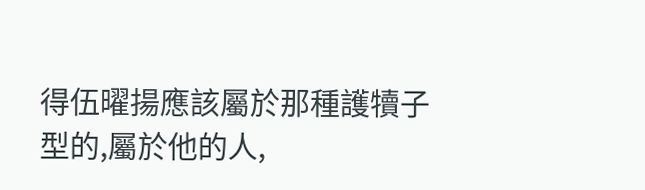得伍曜揚應該屬於那種護犢子型的,屬於他的人,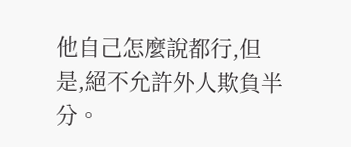他自己怎麼說都行,但是,絕不允許外人欺負半分。